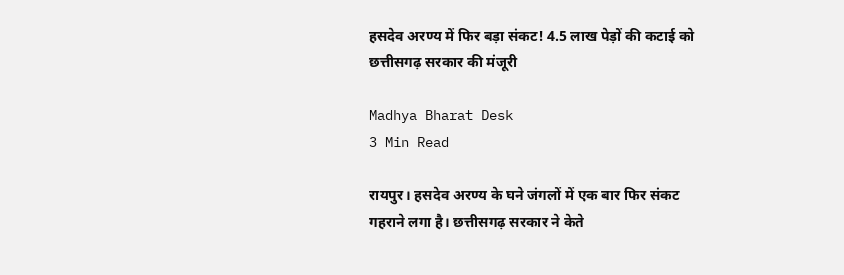हसदेव अरण्य में फिर बड़ा संकट! 4.5 लाख पेड़ों की कटाई को छत्तीसगढ़ सरकार की मंजूरी

Madhya Bharat Desk
3 Min Read

रायपुर। हसदेव अरण्य के घने जंगलों में एक बार फिर संकट गहराने लगा है। छत्तीसगढ़ सरकार ने केते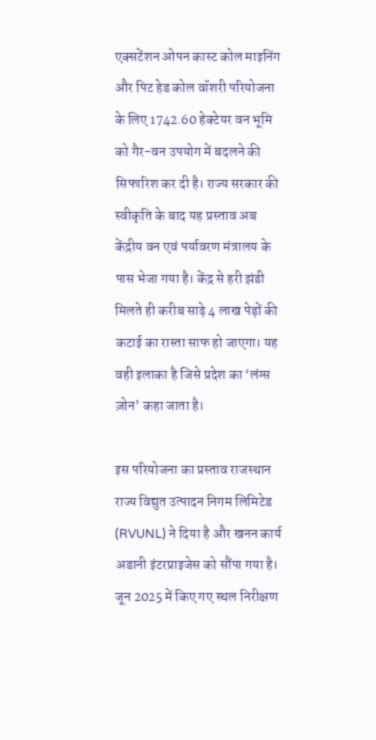एक्सटेंशन ओपन कास्ट कोल माइनिंग और पिट हेड कोल वॉशरी परियोजना के लिए 1742.60 हेक्टेयर वन भूमि को गैर-वन उपयोग में बदलने की सिफारिश कर दी है। राज्य सरकार की स्वीकृति के बाद यह प्रस्ताव अब केंद्रीय वन एवं पर्यावरण मंत्रालय के पास भेजा गया है। केंद्र से हरी झंडी मिलते ही करीब साढ़े 4 लाख पेड़ों की कटाई का रास्ता साफ हो जाएगा। यह वही इलाका है जिसे प्रदेश का ‘लंग्स ज़ोन’ कहा जाता है।

इस परियोजना का प्रस्ताव राजस्थान राज्य विद्युत उत्पादन निगम लिमिटेड (RVUNL) ने दिया है और खनन कार्य अडानी इंटरप्राइजेस को सौंपा गया है। जून 2025 में किए गए स्थल निरीक्षण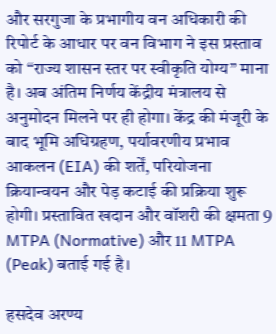और सरगुजा के प्रभागीय वन अधिकारी की रिपोर्ट के आधार पर वन विभाग ने इस प्रस्ताव को “राज्य शासन स्तर पर स्वीकृति योग्य” माना है। अब अंतिम निर्णय केंद्रीय मंत्रालय से अनुमोदन मिलने पर ही होगा। केंद्र की मंजूरी के बाद भूमि अधिग्रहण, पर्यावरणीय प्रभाव आकलन (EIA) की शर्तें, परियोजना क्रियान्वयन और पेड़ कटाई की प्रक्रिया शुरू होगी। प्रस्तावित खदान और वॉशरी की क्षमता 9 MTPA (Normative) और 11 MTPA (Peak) बताई गई है।

हसदेव अरण्य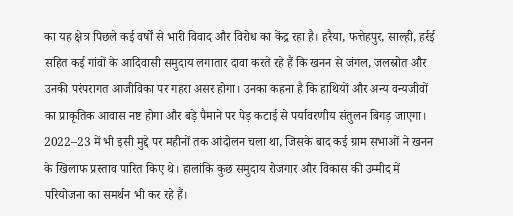का यह क्षेत्र पिछले कई वर्षों से भारी विवाद और विरोध का केंद्र रहा है। हरैया, फत्तेहपुर, साल्ही, हर्रई सहित कई गांवों के आदिवासी समुदाय लगातार दावा करते रहे हैं कि खनन से जंगल, जलस्रोत और उनकी परंपरागत आजीविका पर गहरा असर होगा। उनका कहना है कि हाथियों और अन्य वन्यजीवों का प्राकृतिक आवास नष्ट होगा और बड़े पैमाने पर पेड़ कटाई से पर्यावरणीय संतुलन बिगड़ जाएगा। 2022–23 में भी इसी मुद्दे पर महीनों तक आंदोलन चला था, जिसके बाद कई ग्राम सभाओं ने खनन के खिलाफ प्रस्ताव पारित किए थे। हालांकि कुछ समुदाय रोजगार और विकास की उम्मीद में परियोजना का समर्थन भी कर रहे हैं।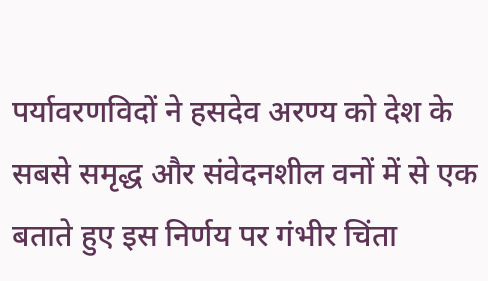पर्यावरणविदों ने हसदेव अरण्य को देश के सबसे समृद्ध और संवेदनशील वनों में से एक बताते हुए इस निर्णय पर गंभीर चिंता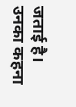जताई है। उनका कहना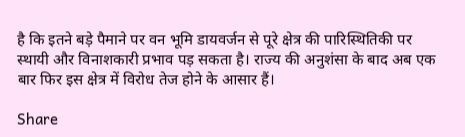है कि इतने बड़े पैमाने पर वन भूमि डायवर्जन से पूरे क्षेत्र की पारिस्थितिकी पर स्थायी और विनाशकारी प्रभाव पड़ सकता है। राज्य की अनुशंसा के बाद अब एक बार फिर इस क्षेत्र में विरोध तेज होने के आसार हैं।

Share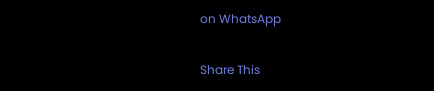on WhatsApp

Share This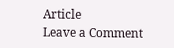Article
Leave a Comment